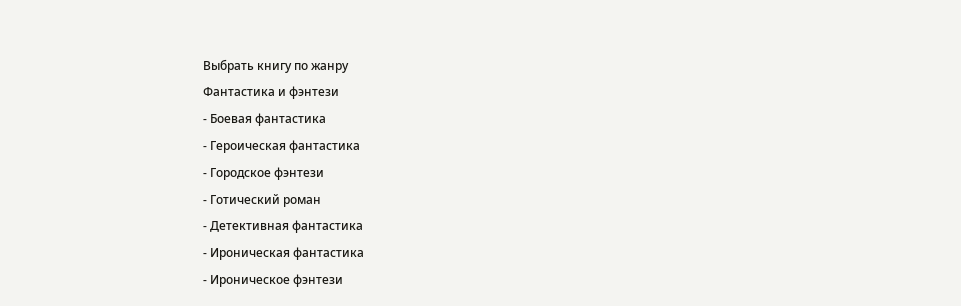Выбрать книгу по жанру
Фантастика и фэнтези
- Боевая фантастика
- Героическая фантастика
- Городское фэнтези
- Готический роман
- Детективная фантастика
- Ироническая фантастика
- Ироническое фэнтези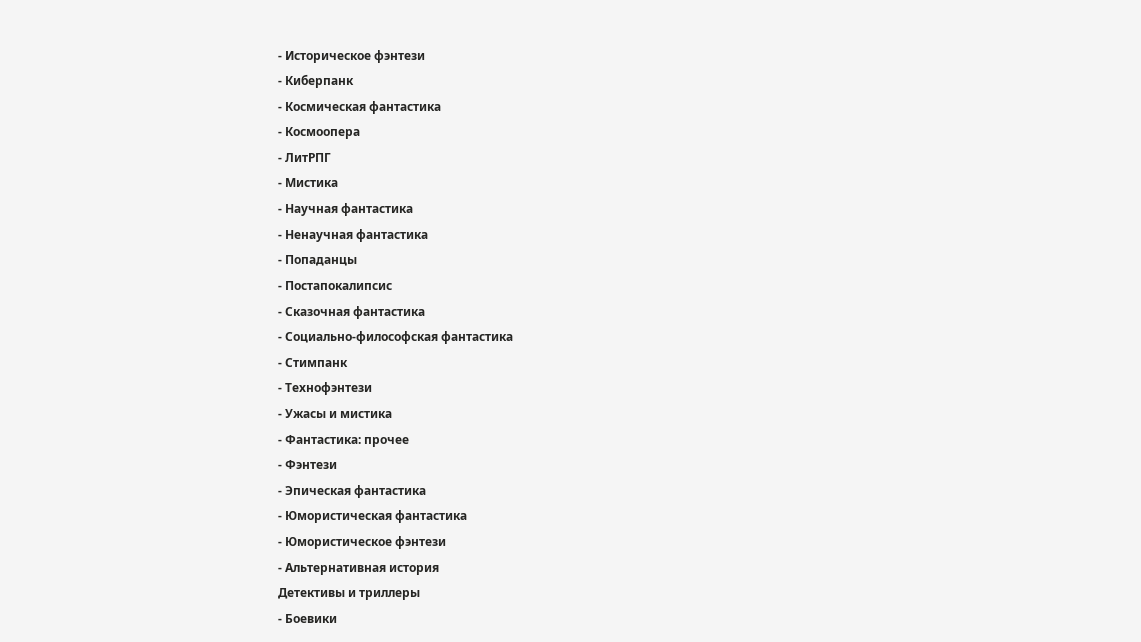- Историческое фэнтези
- Киберпанк
- Космическая фантастика
- Космоопера
- ЛитРПГ
- Мистика
- Научная фантастика
- Ненаучная фантастика
- Попаданцы
- Постапокалипсис
- Сказочная фантастика
- Социально-философская фантастика
- Стимпанк
- Технофэнтези
- Ужасы и мистика
- Фантастика: прочее
- Фэнтези
- Эпическая фантастика
- Юмористическая фантастика
- Юмористическое фэнтези
- Альтернативная история
Детективы и триллеры
- Боевики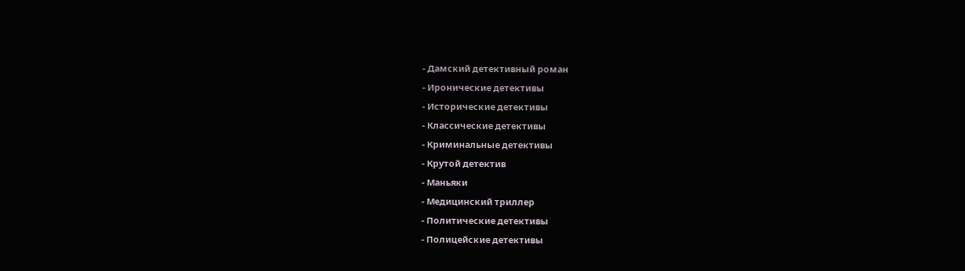- Дамский детективный роман
- Иронические детективы
- Исторические детективы
- Классические детективы
- Криминальные детективы
- Крутой детектив
- Маньяки
- Медицинский триллер
- Политические детективы
- Полицейские детективы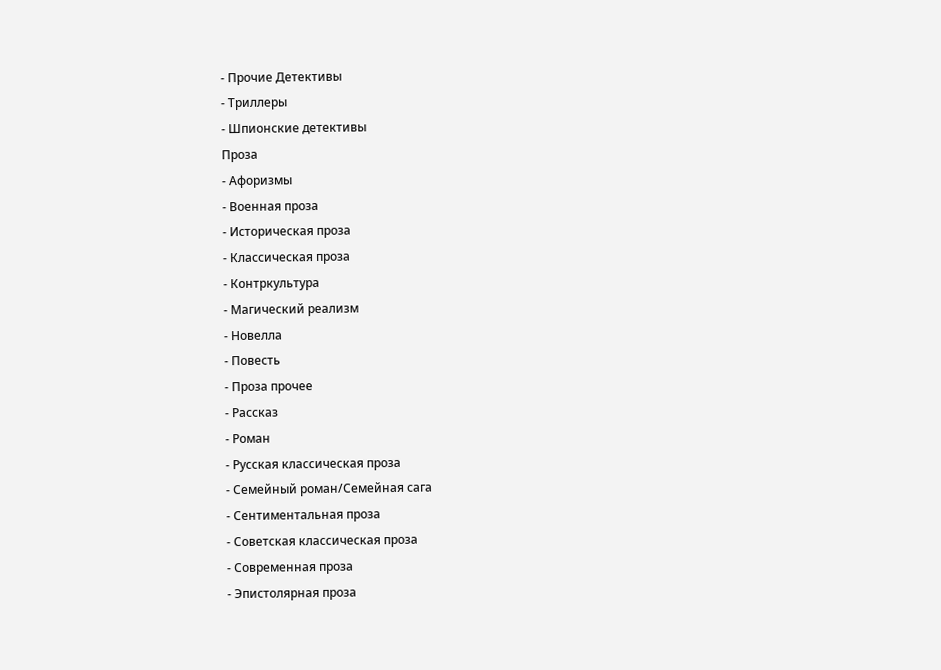- Прочие Детективы
- Триллеры
- Шпионские детективы
Проза
- Афоризмы
- Военная проза
- Историческая проза
- Классическая проза
- Контркультура
- Магический реализм
- Новелла
- Повесть
- Проза прочее
- Рассказ
- Роман
- Русская классическая проза
- Семейный роман/Семейная сага
- Сентиментальная проза
- Советская классическая проза
- Современная проза
- Эпистолярная проза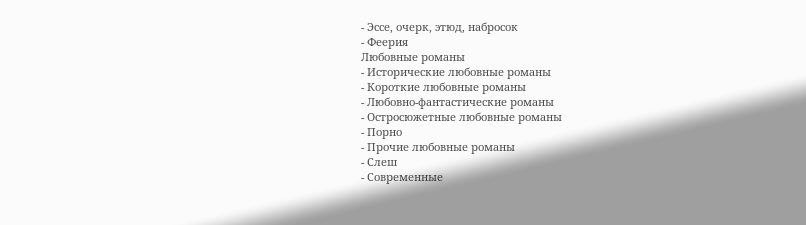- Эссе, очерк, этюд, набросок
- Феерия
Любовные романы
- Исторические любовные романы
- Короткие любовные романы
- Любовно-фантастические романы
- Остросюжетные любовные романы
- Порно
- Прочие любовные романы
- Слеш
- Современные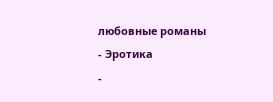любовные романы
- Эротика
-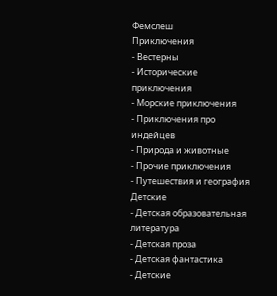Фемслеш
Приключения
- Вестерны
- Исторические приключения
- Морские приключения
- Приключения про индейцев
- Природа и животные
- Прочие приключения
- Путешествия и география
Детские
- Детская образовательная литература
- Детская проза
- Детская фантастика
- Детские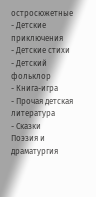остросюжетные
- Детские приключения
- Детские стихи
- Детский фольклор
- Книга-игра
- Прочая детская литература
- Сказки
Поэзия и драматургия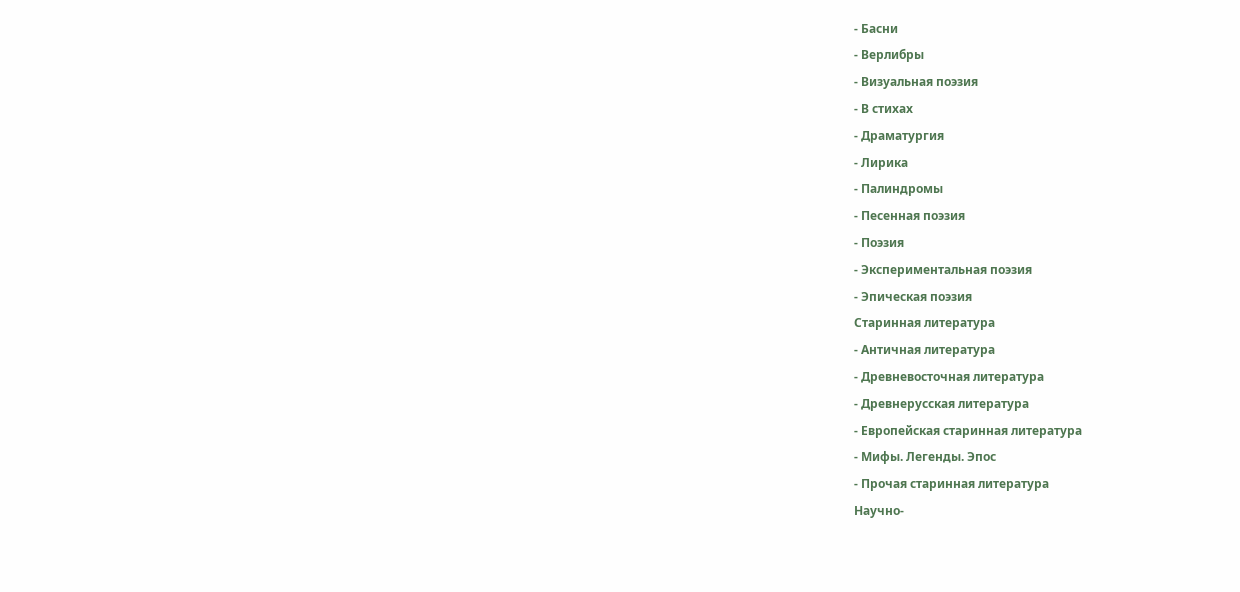- Басни
- Верлибры
- Визуальная поэзия
- В стихах
- Драматургия
- Лирика
- Палиндромы
- Песенная поэзия
- Поэзия
- Экспериментальная поэзия
- Эпическая поэзия
Старинная литература
- Античная литература
- Древневосточная литература
- Древнерусская литература
- Европейская старинная литература
- Мифы. Легенды. Эпос
- Прочая старинная литература
Научно-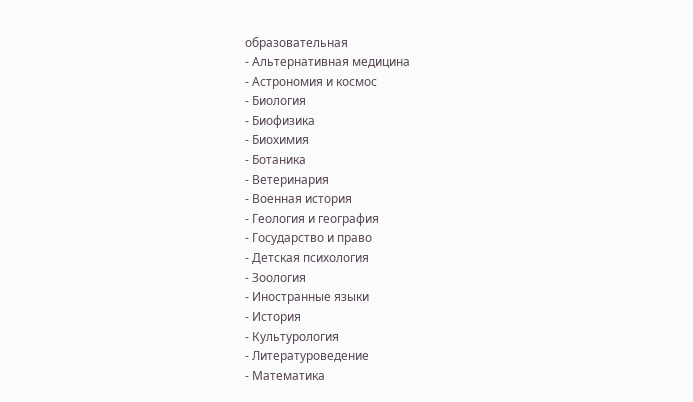образовательная
- Альтернативная медицина
- Астрономия и космос
- Биология
- Биофизика
- Биохимия
- Ботаника
- Ветеринария
- Военная история
- Геология и география
- Государство и право
- Детская психология
- Зоология
- Иностранные языки
- История
- Культурология
- Литературоведение
- Математика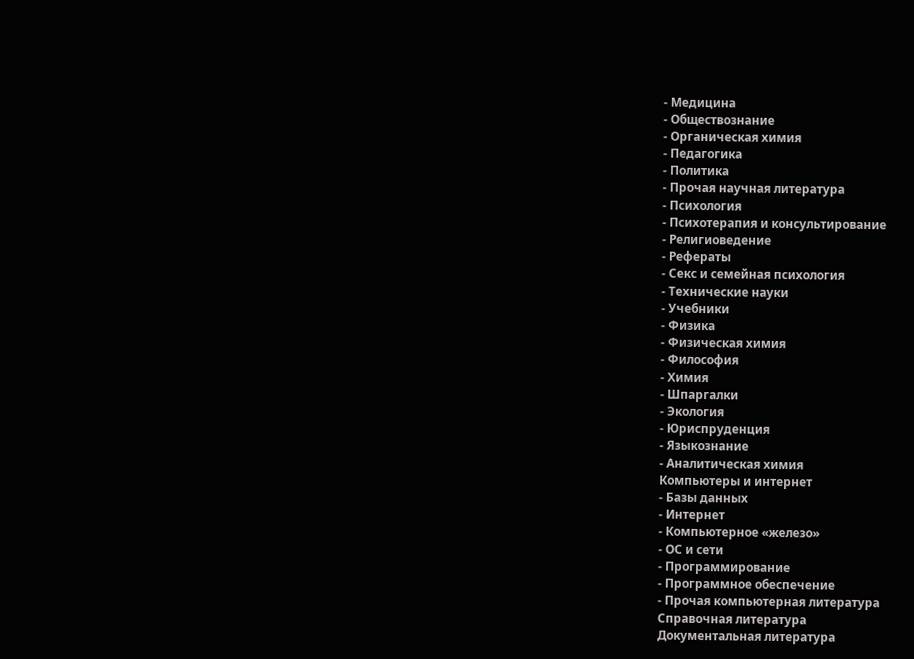- Медицина
- Обществознание
- Органическая химия
- Педагогика
- Политика
- Прочая научная литература
- Психология
- Психотерапия и консультирование
- Религиоведение
- Рефераты
- Секс и семейная психология
- Технические науки
- Учебники
- Физика
- Физическая химия
- Философия
- Химия
- Шпаргалки
- Экология
- Юриспруденция
- Языкознание
- Аналитическая химия
Компьютеры и интернет
- Базы данных
- Интернет
- Компьютерное «железо»
- ОС и сети
- Программирование
- Программное обеспечение
- Прочая компьютерная литература
Справочная литература
Документальная литература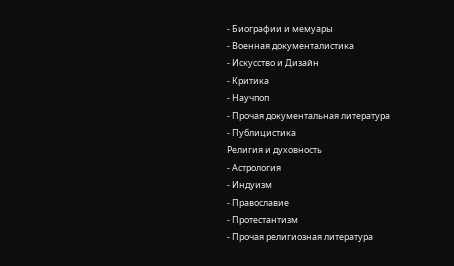- Биографии и мемуары
- Военная документалистика
- Искусство и Дизайн
- Критика
- Научпоп
- Прочая документальная литература
- Публицистика
Религия и духовность
- Астрология
- Индуизм
- Православие
- Протестантизм
- Прочая религиозная литература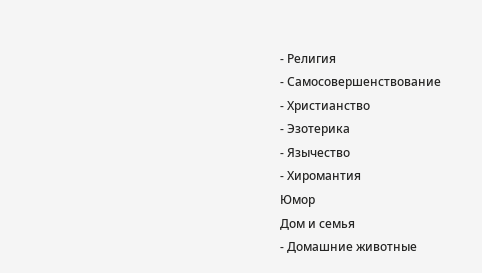- Религия
- Самосовершенствование
- Христианство
- Эзотерика
- Язычество
- Хиромантия
Юмор
Дом и семья
- Домашние животные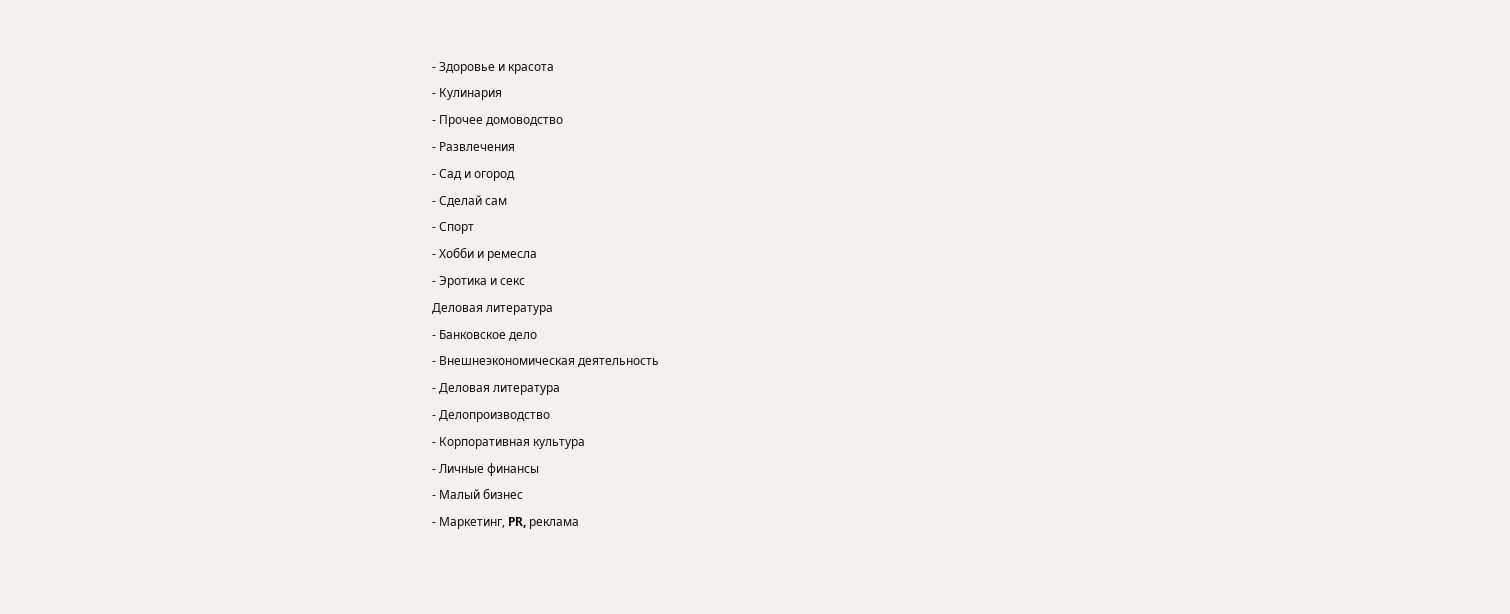- Здоровье и красота
- Кулинария
- Прочее домоводство
- Развлечения
- Сад и огород
- Сделай сам
- Спорт
- Хобби и ремесла
- Эротика и секс
Деловая литература
- Банковское дело
- Внешнеэкономическая деятельность
- Деловая литература
- Делопроизводство
- Корпоративная культура
- Личные финансы
- Малый бизнес
- Маркетинг, PR, реклама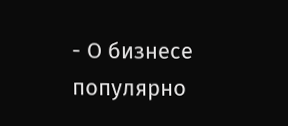- О бизнесе популярно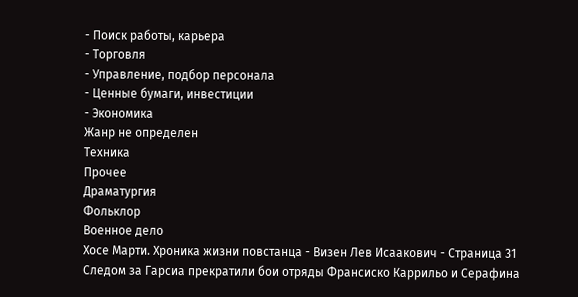- Поиск работы, карьера
- Торговля
- Управление, подбор персонала
- Ценные бумаги, инвестиции
- Экономика
Жанр не определен
Техника
Прочее
Драматургия
Фольклор
Военное дело
Хосе Марти. Хроника жизни повстанца - Визен Лев Исаакович - Страница 31
Следом за Гарсиа прекратили бои отряды Франсиско Каррильо и Серафина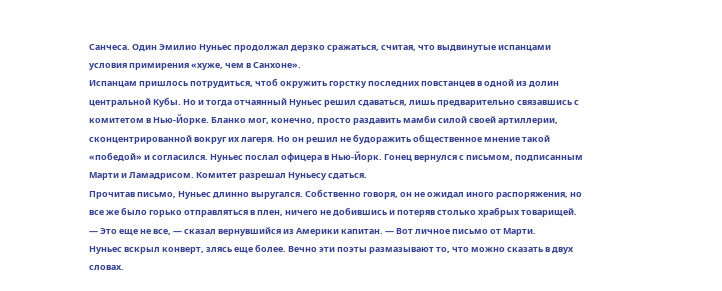Санчеса. Один Эмилио Нуньес продолжал дерзко сражаться, считая, что выдвинутые испанцами условия примирения «хуже, чем в Санхоне».
Испанцам пришлось потрудиться, чтоб окружить горстку последних повстанцев в одной из долин центральной Кубы. Но и тогда отчаянный Нуньес решил сдаваться, лишь предварительно связавшись с комитетом в Нью-Йорке. Бланко мог, конечно, просто раздавить мамби силой своей артиллерии, сконцентрированной вокруг их лагеря. Но он решил не будоражить общественное мнение такой «победой» и согласился. Нуньес послал офицера в Нью-Йорк. Гонец вернулся с письмом, подписанным Марти и Ламадрисом. Комитет разрешал Нуньесу сдаться.
Прочитав письмо, Нуньес длинно выругался. Собственно говоря, он не ожидал иного распоряжения, но все же было горько отправляться в плен, ничего не добившись и потеряв столько храбрых товарищей.
— Это еще не все, — сказал вернувшийся из Америки капитан. — Вот личное письмо от Марти.
Нуньес вскрыл конверт, злясь еще более. Вечно эти поэты размазывают то, что можно сказать в двух словах.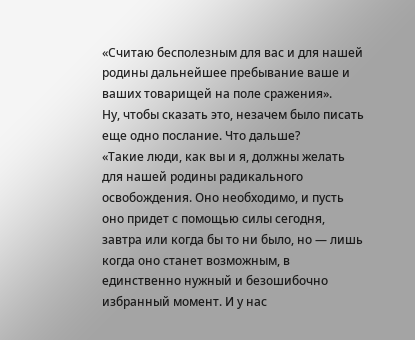«Считаю бесполезным для вас и для нашей родины дальнейшее пребывание ваше и ваших товарищей на поле сражения».
Ну, чтобы сказать это, незачем было писать еще одно послание. Что дальше?
«Такие люди, как вы и я, должны желать для нашей родины радикального освобождения. Оно необходимо, и пусть оно придет с помощью силы сегодня, завтра или когда бы то ни было, но — лишь когда оно станет возможным, в единственно нужный и безошибочно избранный момент. И у нас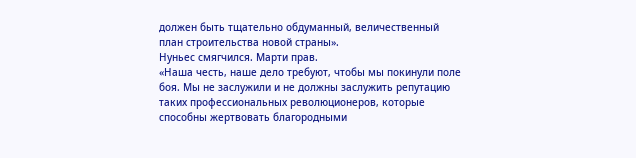должен быть тщательно обдуманный, величественный план строительства новой страны».
Нуньес смягчился. Марти прав.
«Наша честь, наше дело требуют, чтобы мы покинули поле боя. Мы не заслужили и не должны заслужить репутацию таких профессиональных революционеров, которые способны жертвовать благородными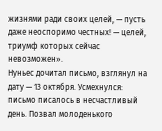жизнями ради своих целей, — пусть даже неоспоримо честных! — целей, триумф которых сейчас невозможен».
Нуньес дочитал письмо, взглянул на дату — 13 октября. Усмехнулся: письмо писалось в несчастливый день. Позвал молоденького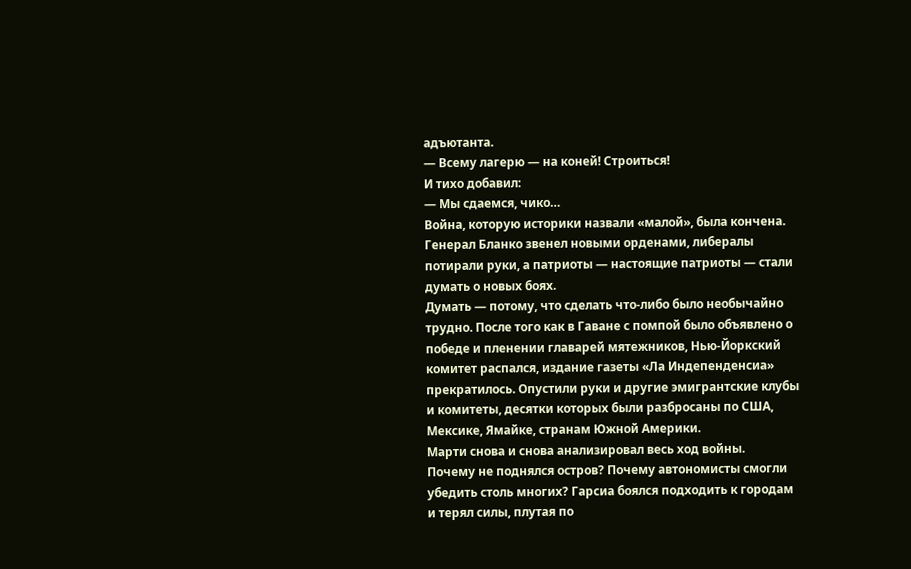адъютанта.
— Всему лагерю — на коней! Строиться!
И тихо добавил:
— Мы сдаемся, чико…
Война, которую историки назвали «малой», была кончена. Генерал Бланко звенел новыми орденами, либералы потирали руки, а патриоты — настоящие патриоты — стали думать о новых боях.
Думать — потому, что сделать что-либо было необычайно трудно. После того как в Гаване с помпой было объявлено о победе и пленении главарей мятежников, Нью-Йоркский комитет распался, издание газеты «Ла Индепенденсиа» прекратилось. Опустили руки и другие эмигрантские клубы и комитеты, десятки которых были разбросаны по США, Мексике, Ямайке, странам Южной Америки.
Марти снова и снова анализировал весь ход войны.
Почему не поднялся остров? Почему автономисты смогли убедить столь многих? Гарсиа боялся подходить к городам и терял силы, плутая по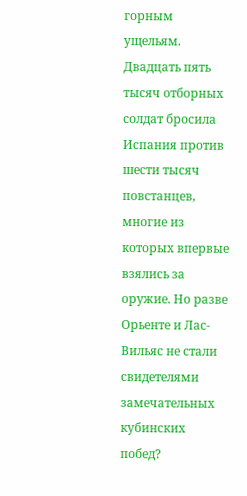горным ущельям.
Двадцать пять тысяч отборных солдат бросила Испания против шести тысяч повстанцев, многие из которых впервые взялись за оружие. Но разве Орьенте и Лас-Вильяс не стали свидетелями замечательных кубинских побед?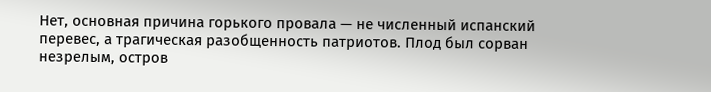Нет, основная причина горького провала — не численный испанский перевес, а трагическая разобщенность патриотов. Плод был сорван незрелым, остров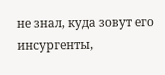не знал, куда зовут его инсургенты,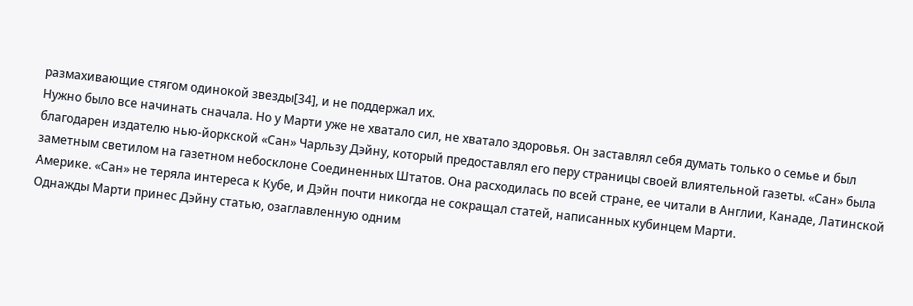размахивающие стягом одинокой звезды[34], и не поддержал их.
Нужно было все начинать сначала. Но у Марти уже не хватало сил, не хватало здоровья. Он заставлял себя думать только о семье и был благодарен издателю нью-йоркской «Сан» Чарльзу Дэйну, который предоставлял его перу страницы своей влиятельной газеты. «Сан» была заметным светилом на газетном небосклоне Соединенных Штатов. Она расходилась по всей стране, ее читали в Англии, Канаде, Латинской Америке. «Сан» не теряла интереса к Кубе, и Дэйн почти никогда не сокращал статей, написанных кубинцем Марти.
Однажды Марти принес Дэйну статью, озаглавленную одним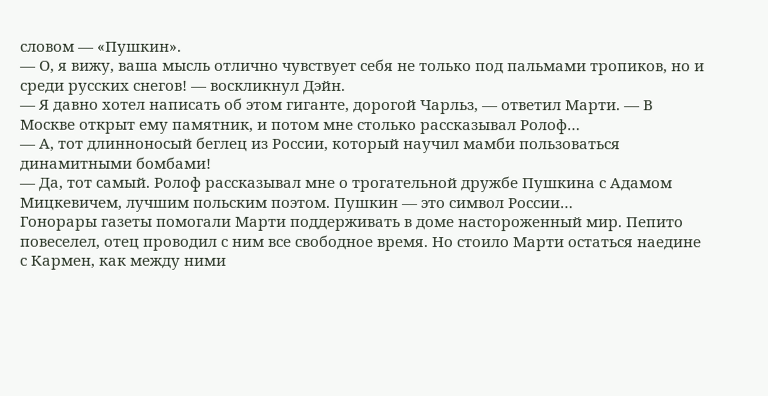словом — «Пушкин».
— О, я вижу, ваша мысль отлично чувствует себя не только под пальмами тропиков, но и среди русских снегов! — воскликнул Дэйн.
— Я давно хотел написать об этом гиганте, дорогой Чарльз, — ответил Марти. — В Москве открыт ему памятник, и потом мне столько рассказывал Ролоф…
— А, тот длинноносый беглец из России, который научил мамби пользоваться динамитными бомбами!
— Да, тот самый. Ролоф рассказывал мне о трогательной дружбе Пушкина с Адамом Мицкевичем, лучшим польским поэтом. Пушкин — это символ России…
Гонорары газеты помогали Марти поддерживать в доме настороженный мир. Пепито повеселел, отец проводил с ним все свободное время. Но стоило Марти остаться наедине с Кармен, как между ними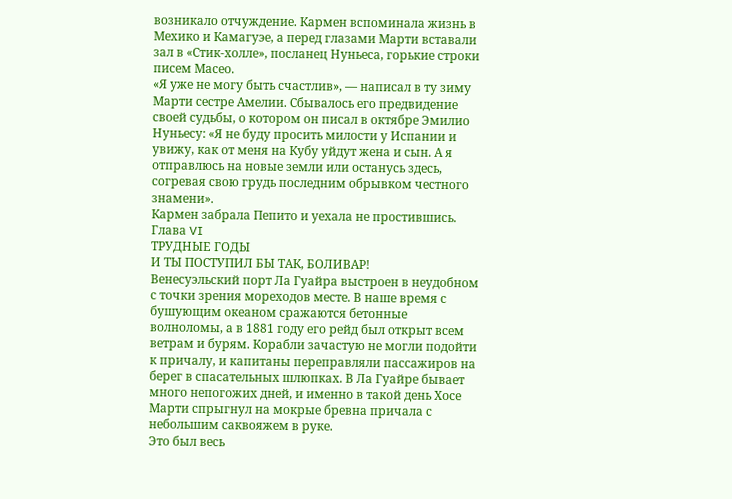возникало отчуждение. Кармен вспоминала жизнь в Мехико и Камагуэе, а перед глазами Марти вставали зал в «Стик-холле», посланец Нуньеса, горькие строки писем Масео.
«Я уже не могу быть счастлив», — написал в ту зиму Марти сестре Амелии. Сбывалось его предвидение своей судьбы, о котором он писал в октябре Эмилио Нуньесу: «Я не буду просить милости у Испании и увижу, как от меня на Кубу уйдут жена и сын. А я отправлюсь на новые земли или останусь здесь, согревая свою грудь последним обрывком честного знамени».
Кармен забрала Пепито и уехала не простившись.
Глава VI
ТРУДНЫЕ ГОДЫ
И ТЫ ПОСТУПИЛ БЫ ТАК, БОЛИВАР!
Венесуэльский порт Ла Гуайра выстроен в неудобном с точки зрения мореходов месте. В наше время с бушующим океаном сражаются бетонные волноломы, а в 1881 году его рейд был открыт всем ветрам и бурям. Корабли зачастую не могли подойти к причалу, и капитаны переправляли пассажиров на берег в спасательных шлюпках. В Ла Гуайре бывает много непогожих дней, и именно в такой день Хосе Марти спрыгнул на мокрые бревна причала с небольшим саквояжем в руке.
Это был весь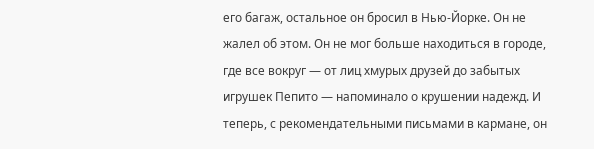его багаж, остальное он бросил в Нью-Йорке. Он не жалел об этом. Он не мог больше находиться в городе, где все вокруг — от лиц хмурых друзей до забытых игрушек Пепито — напоминало о крушении надежд. И теперь, с рекомендательными письмами в кармане, он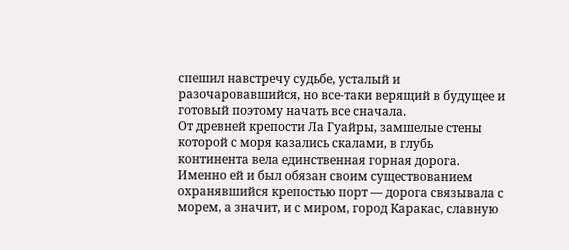спешил навстречу судьбе, усталый и разочаровавшийся, но все-таки верящий в будущее и готовый поэтому начать все сначала.
От древней крепости Ла Гуайры, замшелые стены которой с моря казались скалами, в глубь континента вела единственная горная дорога. Именно ей и был обязан своим существованием охранявшийся крепостью порт — дорога связывала с морем, а значит, и с миром, город Каракас, славную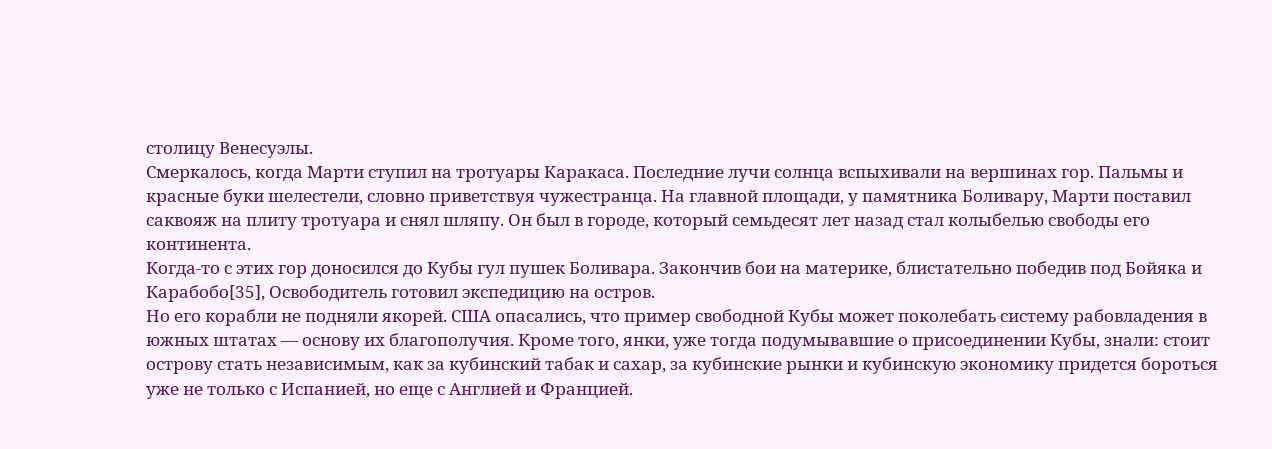столицу Венесуэлы.
Смеркалось, когда Марти ступил на тротуары Каракаса. Последние лучи солнца вспыхивали на вершинах гор. Пальмы и красные буки шелестели, словно приветствуя чужестранца. На главной площади, у памятника Боливару, Марти поставил саквояж на плиту тротуара и снял шляпу. Он был в городе, который семьдесят лет назад стал колыбелью свободы его континента.
Когда-то с этих гор доносился до Кубы гул пушек Боливара. Закончив бои на материке, блистательно победив под Бойяка и Карабобо[35], Освободитель готовил экспедицию на остров.
Но его корабли не подняли якорей. США опасались, что пример свободной Кубы может поколебать систему рабовладения в южных штатах — основу их благополучия. Кроме того, янки, уже тогда подумывавшие о присоединении Кубы, знали: стоит острову стать независимым, как за кубинский табак и сахар, за кубинские рынки и кубинскую экономику придется бороться уже не только с Испанией, но еще с Англией и Францией.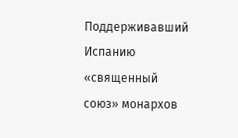Поддерживавший Испанию «священный союз» монархов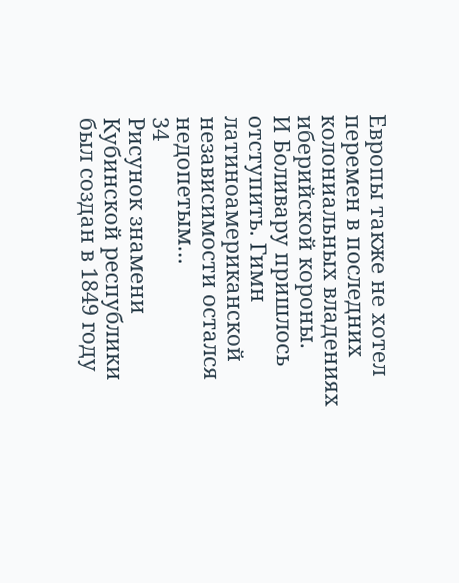Европы также не хотел перемен в последних колониальных владениях иберийской короны.
И Боливару пришлось отступить. Гимн латиноамериканской независимости остался недопетым…
34
Рисунок знамени Кубинской республики был создан в 1849 году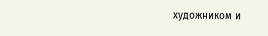художником и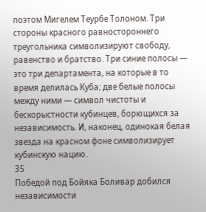поэтом Мигелем Теурбе Толоном. Три стороны красного равностороннего треугольника символизируют свободу, равенство и братство. Три синие полосы — это три департамента, на которые в то время делилась Куба; две белые полосы между ними — символ чистоты и бескорыстности кубинцев, борющихся за независимость. И, наконец, одинокая белая звезда на красном фоне символизирует кубинскую нацию.
35
Победой под Бойяка Боливар добился независимости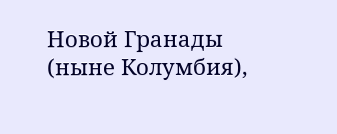Новой Гранады (ныне Колумбия),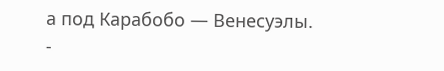а под Карабобо — Венесуэлы.
-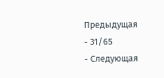Предыдущая
- 31/65
- Следующая